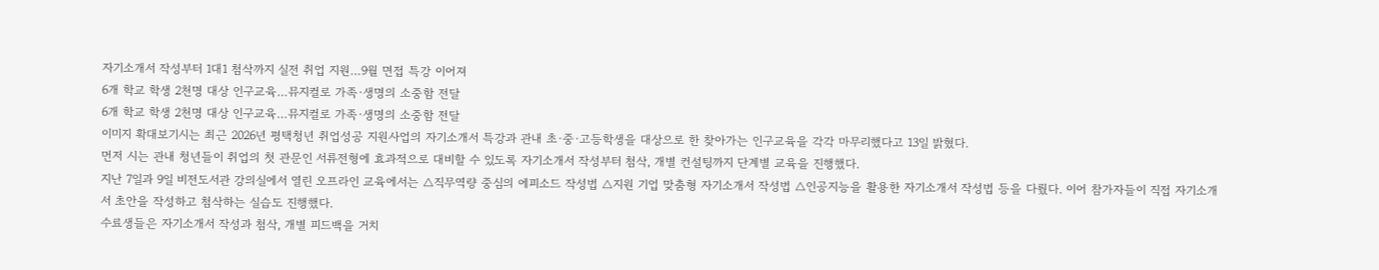자기소개서 작성부터 1대1 첨삭까지 실전 취업 지원…9월 면접 특강 이어져
6개 학교 학생 2천명 대상 인구교육…뮤지컬로 가족·생명의 소중함 전달
6개 학교 학생 2천명 대상 인구교육…뮤지컬로 가족·생명의 소중함 전달
이미지 확대보기시는 최근 2026년 평택청년 취업성공 지원사업의 자기소개서 특강과 관내 초·중·고등학생을 대상으로 한 찾아가는 인구교육을 각각 마무리했다고 13일 밝혔다.
먼저 시는 관내 청년들이 취업의 첫 관문인 서류전형에 효과적으로 대비할 수 있도록 자기소개서 작성부터 첨삭, 개별 컨설팅까지 단계별 교육을 진행했다.
지난 7일과 9일 비전도서관 강의실에서 열린 오프라인 교육에서는 △직무역량 중심의 에피소드 작성법 △지원 기업 맞춤형 자기소개서 작성법 △인공지능을 활용한 자기소개서 작성법 등을 다뤘다. 이어 참가자들이 직접 자기소개서 초안을 작성하고 첨삭하는 실습도 진행했다.
수료생들은 자기소개서 작성과 첨삭, 개별 피드백을 거치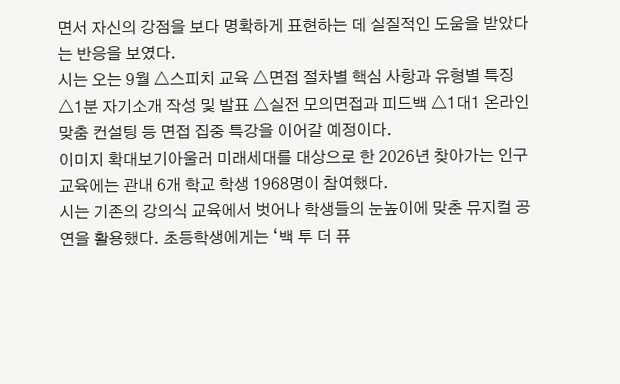면서 자신의 강점을 보다 명확하게 표현하는 데 실질적인 도움을 받았다는 반응을 보였다.
시는 오는 9월 △스피치 교육 △면접 절차별 핵심 사항과 유형별 특징 △1분 자기소개 작성 및 발표 △실전 모의면접과 피드백 △1대1 온라인 맞춤 컨설팅 등 면접 집중 특강을 이어갈 예정이다.
이미지 확대보기아울러 미래세대를 대상으로 한 2026년 찾아가는 인구교육에는 관내 6개 학교 학생 1968명이 참여했다.
시는 기존의 강의식 교육에서 벗어나 학생들의 눈높이에 맞춘 뮤지컬 공연을 활용했다. 초등학생에게는 ‘백 투 더 퓨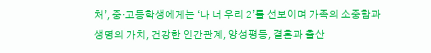처’, 중·고등학생에게는 ‘나 너 우리 2’를 선보이며 가족의 소중함과 생명의 가치, 건강한 인간관계, 양성평등, 결혼과 출산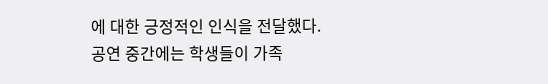에 대한 긍정적인 인식을 전달했다.
공연 중간에는 학생들이 가족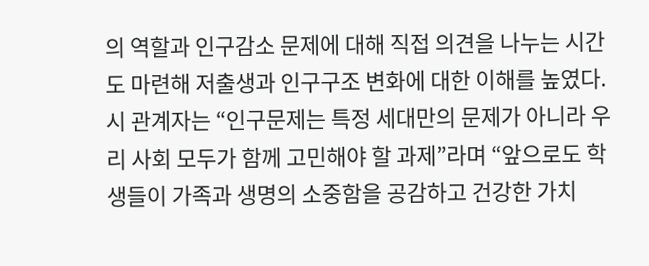의 역할과 인구감소 문제에 대해 직접 의견을 나누는 시간도 마련해 저출생과 인구구조 변화에 대한 이해를 높였다.
시 관계자는 “인구문제는 특정 세대만의 문제가 아니라 우리 사회 모두가 함께 고민해야 할 과제”라며 “앞으로도 학생들이 가족과 생명의 소중함을 공감하고 건강한 가치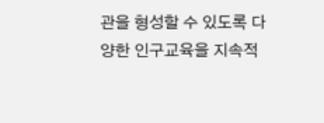관을 형성할 수 있도록 다양한 인구교육을 지속적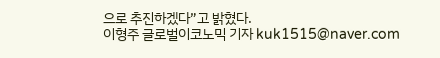으로 추진하겠다”고 밝혔다.
이형주 글로벌이코노믹 기자 kuk1515@naver.com